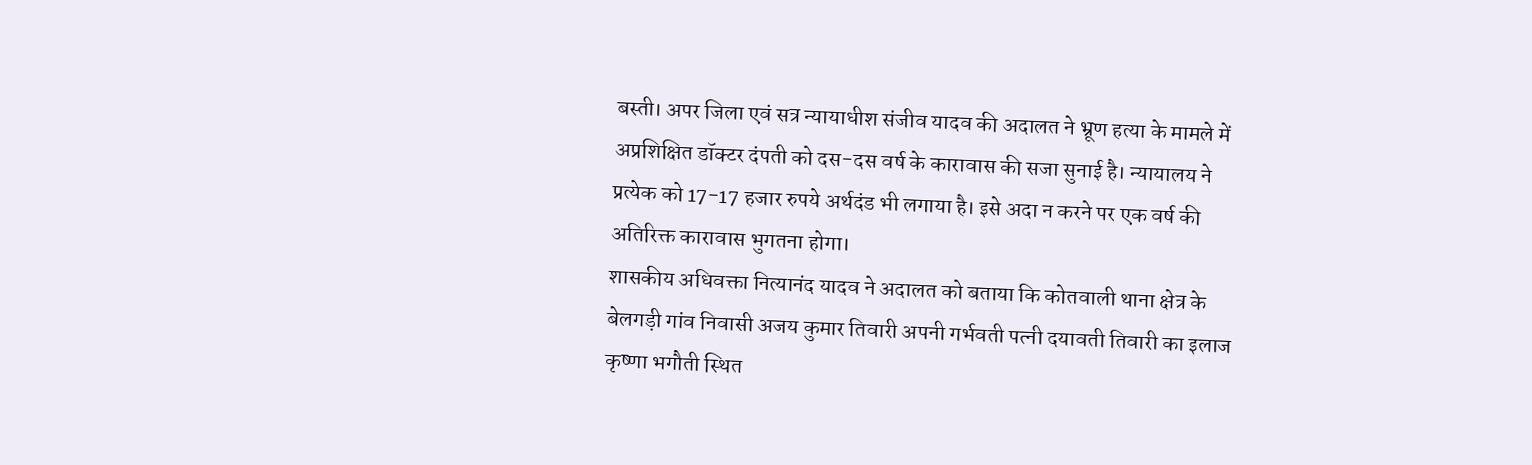बस्ती। अपर जिला एवं सत्र न्यायाधीश संजीव यादव की अदालत ने भ्रूण हत्या के मामले में अप्रशिक्षित डॉक्टर दंपती को दस-दस वर्ष के कारावास की सजा सुनाई है। न्यायालय ने प्रत्येक को 17-17 हजार रुपये अर्थदंड भी लगाया है। इसे अदा न करने पर एक वर्ष की अतिरिक्त कारावास भुगतना होगा।
शासकीय अधिवक्ता नित्यानंद यादव ने अदालत को बताया कि कोतवाली थाना क्षेत्र के बेलगड़ी गांव निवासी अजय कुमार तिवारी अपनी गर्भवती पत्नी दयावती तिवारी का इलाज कृष्णा भगौती स्थित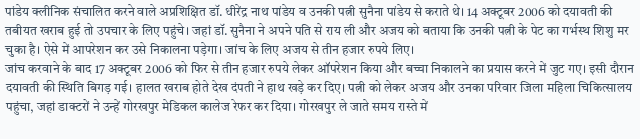पांडेय क्लीनिक संचालित करने वाले अप्रशिक्षित डॉ. धीरेंद्र नाथ पांडेय व उनकी पत्नी सुनैना पांडेय से कराते थे। 14 अक्टूबर 2006 को दयावती की तबीयत खराब हुई तो उपचार के लिए पहुंचे। जहां डॉ. सुनैना ने अपने पति से राय ली और अजय को बताया कि उनकी पत्नी के पेट का गर्भस्थ शिशु मर चुका है। ऐसे में आपरेशन कर उसे निकालना पड़ेगा। जांच के लिए अजय से तीन हजार रुपये लिए।
जांच करवाने के बाद 17 अक्टूबर 2006 को फिर से तीन हजार रुपये लेकर ऑपरेशन किया और बच्चा निकालने का प्रयास करने में जुट गए। इसी दौरान दयावती की स्थिति बिगड़ गई। हालत खराब होते देख दंपती ने हाथ खड़े कर दिए। पत्नी को लेकर अजय और उनका परिवार जिला महिला चिकित्सालय पहुंचा, जहां डाक्टरों ने उन्हें गोरखपुर मेडिकल कालेज रेफर कर दिया। गोरखपुर ले जाते समय रास्ते में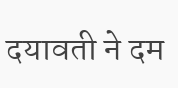दयावती ने दम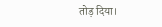तोड़ दिया।